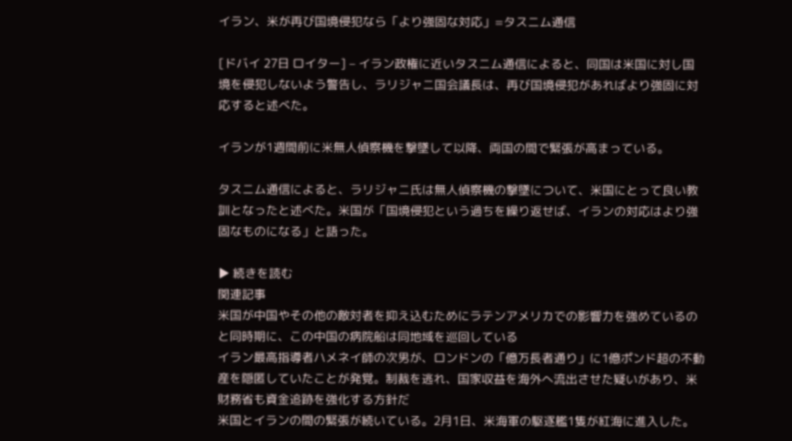イラン、米が再び国境侵犯なら「より強固な対応」=タスニム通信

[ドバイ 27日 ロイター] – イラン政権に近いタスニム通信によると、同国は米国に対し国境を侵犯しないよう警告し、ラリジャニ国会議長は、再び国境侵犯があればより強固に対応すると述べた。

イランが1週間前に米無人偵察機を撃墜して以降、両国の間で緊張が高まっている。

タスニム通信によると、ラリジャニ氏は無人偵察機の撃墜について、米国にとって良い教訓となったと述べた。米国が「国境侵犯という過ちを繰り返せば、イランの対応はより強固なものになる」と語った。

▶ 続きを読む
関連記事
米国が中国やその他の敵対者を抑え込むためにラテンアメリカでの影響力を強めているのと同時期に、この中国の病院船は同地域を巡回している
イラン最高指導者ハメネイ師の次男が、ロンドンの「億万長者通り」に1億ポンド超の不動産を隠匿していたことが発覚。制裁を逃れ、国家収益を海外へ流出させた疑いがあり、米財務省も資金追跡を強化する方針だ
米国とイランの間の緊張が続いている。2月1日、米海軍の駆逐艦1隻が紅海に進入した。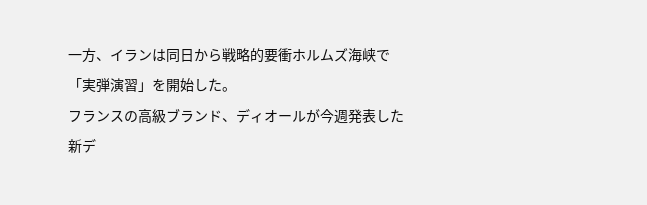一方、イランは同日から戦略的要衝ホルムズ海峡で「実弾演習」を開始した。
フランスの高級ブランド、ディオールが今週発表した新デ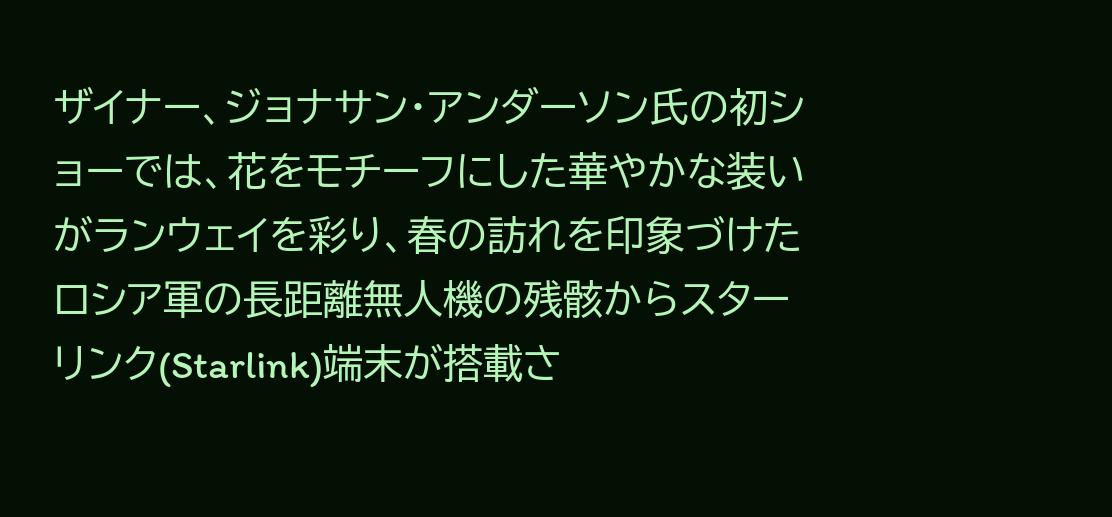ザイナー、ジョナサン・アンダーソン氏の初ショーでは、花をモチーフにした華やかな装いがランウェイを彩り、春の訪れを印象づけた
ロシア軍の長距離無人機の残骸からスターリンク(Starlink)端末が搭載さ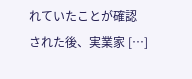れていたことが確認された後、実業家 […]